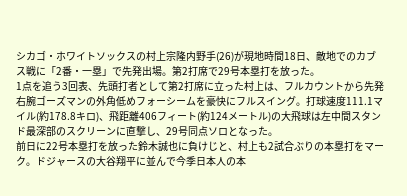シカゴ・ホワイトソックスの村上宗隆内野手(26)が現地時間18日、敵地でのカブス戦に「2番・一塁」で先発出場。第2打席で29号本塁打を放った。
1点を追う3回表、先頭打者として第2打席に立った村上は、フルカウントから先発右腕ゴーズマンの外角低めフォーシームを豪快にフルスイング。打球速度111.1マイル(約178.8キロ)、飛距離406フィート(約124メートル)の大飛球は左中間スタンド最深部のスクリーンに直撃し、29号同点ソロとなった。
前日に22号本塁打を放った鈴木誠也に負けじと、村上も2試合ぶりの本塁打をマーク。ドジャースの大谷翔平に並んで今季日本人の本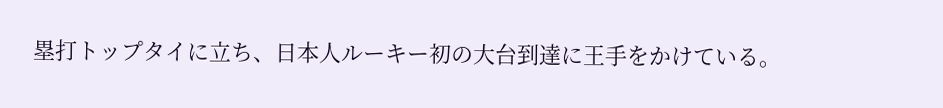塁打トップタイに立ち、日本人ルーキー初の大台到達に王手をかけている。